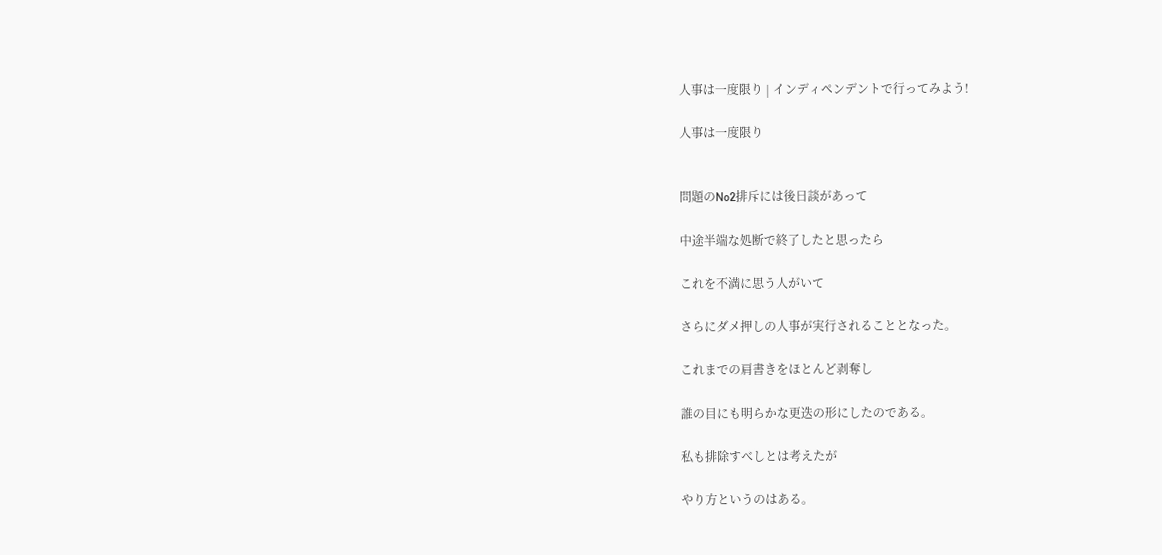人事は一度限り | インディペンデントで行ってみよう!

人事は一度限り


問題のNo2排斥には後日談があって

中途半端な処断で終了したと思ったら

これを不満に思う人がいて

さらにダメ押しの人事が実行されることとなった。

これまでの肩書きをほとんど剥奪し

誰の目にも明らかな更迭の形にしたのである。

私も排除すべしとは考えたが

やり方というのはある。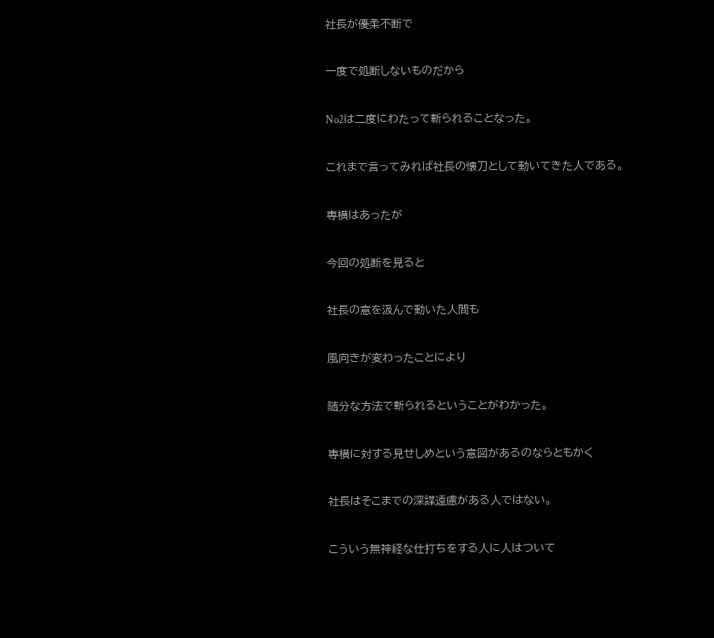社長が優柔不断で

一度で処断しないものだから

No2は二度にわたって斬られることなった。

これまで言ってみれば社長の懐刀として動いてきた人である。

専横はあったが

今回の処断を見ると

社長の意を汲んで動いた人間も

風向きが変わったことにより

随分な方法で斬られるということがわかった。

専横に対する見せしめという意図があるのならともかく

社長はそこまでの深謀遠慮がある人ではない。

こういう無神経な仕打ちをする人に人はついて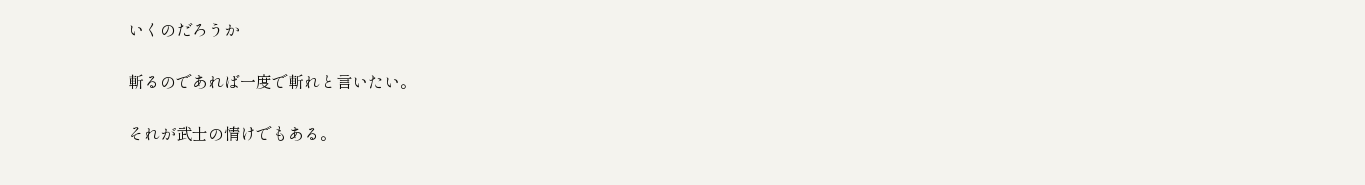いくのだろうか

斬るのであれば一度で斬れと言いたい。

それが武士の情けでもある。